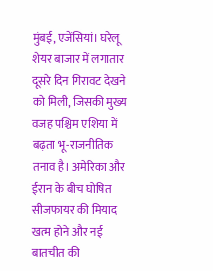मुंबई, एजेंसियां। घरेलू शेयर बाजार में लगातार दूसरे दिन गिरावट देखने को मिली, जिसकी मुख्य वजह पश्चिम एशिया में बढ़ता भू-राजनीतिक तनाव है। अमेरिका और ईरान के बीच घोषित सीजफायर की मियाद खत्म होने और नई बातचीत की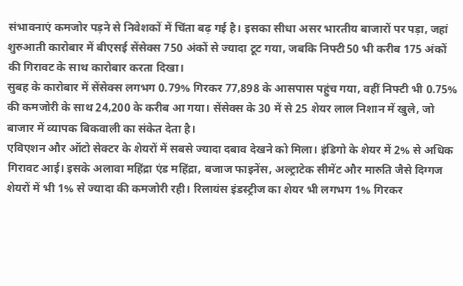संभावनाएं कमजोर पड़ने से निवेशकों में चिंता बढ़ गई है। इसका सीधा असर भारतीय बाजारों पर पड़ा, जहां शुरुआती कारोबार में बीएसई सेंसेक्स 750 अंकों से ज्यादा टूट गया, जबकि निफ्टी50 भी करीब 175 अंकों की गिरावट के साथ कारोबार करता दिखा।
सुबह के कारोबार में सेंसेक्स लगभग 0.79% गिरकर 77,898 के आसपास पहुंच गया, वहीं निफ्टी भी 0.75% की कमजोरी के साथ 24,200 के करीब आ गया। सेंसेक्स के 30 में से 25 शेयर लाल निशान में खुले, जो बाजार में व्यापक बिकवाली का संकेत देता है।
एविएशन और ऑटो सेक्टर के शेयरों में सबसे ज्यादा दबाव देखने को मिला। इंडिगो के शेयर में 2% से अधिक गिरावट आई। इसके अलावा महिंद्रा एंड महिंद्रा, बजाज फाइनेंस, अल्ट्राटेक सीमेंट और मारुति जैसे दिग्गज शेयरों में भी 1% से ज्यादा की कमजोरी रही। रिलायंस इंडस्ट्रीज का शेयर भी लगभग 1% गिरकर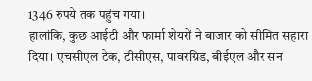1346 रुपये तक पहुंच गया।
हालांकि, कुछ आईटी और फार्मा शेयरों ने बाजार को सीमित सहारा दिया। एचसीएल टेक, टीसीएस, पावरग्रिड, बीईएल और सन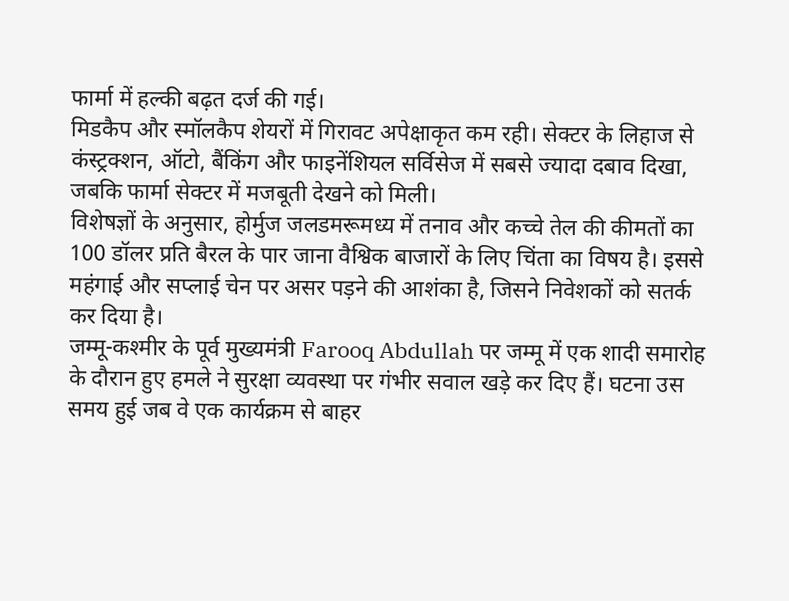फार्मा में हल्की बढ़त दर्ज की गई।
मिडकैप और स्मॉलकैप शेयरों में गिरावट अपेक्षाकृत कम रही। सेक्टर के लिहाज से कंस्ट्रक्शन, ऑटो, बैंकिंग और फाइनेंशियल सर्विसेज में सबसे ज्यादा दबाव दिखा, जबकि फार्मा सेक्टर में मजबूती देखने को मिली।
विशेषज्ञों के अनुसार, होर्मुज जलडमरूमध्य में तनाव और कच्चे तेल की कीमतों का 100 डॉलर प्रति बैरल के पार जाना वैश्विक बाजारों के लिए चिंता का विषय है। इससे महंगाई और सप्लाई चेन पर असर पड़ने की आशंका है, जिसने निवेशकों को सतर्क कर दिया है।
जम्मू-कश्मीर के पूर्व मुख्यमंत्री Farooq Abdullah पर जम्मू में एक शादी समारोह के दौरान हुए हमले ने सुरक्षा व्यवस्था पर गंभीर सवाल खड़े कर दिए हैं। घटना उस समय हुई जब वे एक कार्यक्रम से बाहर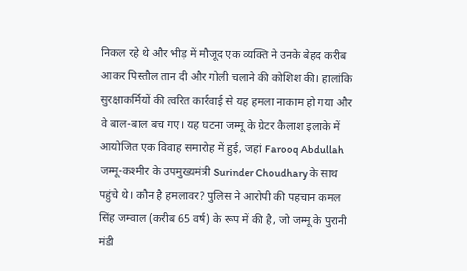निकल रहे थे और भीड़ में मौजूद एक व्यक्ति ने उनके बेहद करीब आकर पिस्तौल तान दी और गोली चलाने की कोशिश की। हालांकि सुरक्षाकर्मियों की त्वरित कार्रवाई से यह हमला नाकाम हो गया और वे बाल-बाल बच गए। यह घटना जम्मू के ग्रेटर कैलाश इलाके में आयोजित एक विवाह समारोह में हुई, जहां Farooq Abdullah जम्मू-कश्मीर के उपमुख्यमंत्री Surinder Choudhary के साथ पहुंचे थे। कौन है हमलावर? पुलिस ने आरोपी की पहचान कमल सिंह जम्वाल (करीब 65 वर्ष) के रूप में की है, जो जम्मू के पुरानी मंडी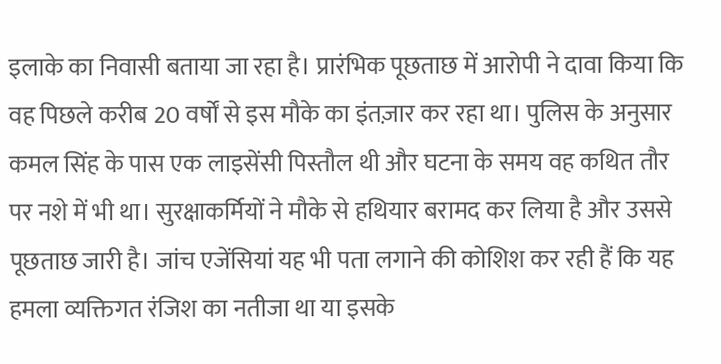इलाके का निवासी बताया जा रहा है। प्रारंभिक पूछताछ में आरोपी ने दावा किया कि वह पिछले करीब 20 वर्षों से इस मौके का इंतज़ार कर रहा था। पुलिस के अनुसार कमल सिंह के पास एक लाइसेंसी पिस्तौल थी और घटना के समय वह कथित तौर पर नशे में भी था। सुरक्षाकर्मियों ने मौके से हथियार बरामद कर लिया है और उससे पूछताछ जारी है। जांच एजेंसियां यह भी पता लगाने की कोशिश कर रही हैं कि यह हमला व्यक्तिगत रंजिश का नतीजा था या इसके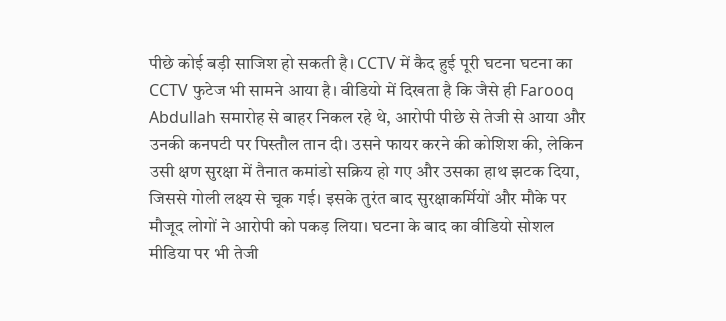पीछे कोई बड़ी साजिश हो सकती है। CCTV में कैद हुई पूरी घटना घटना का CCTV फुटेज भी सामने आया है। वीडियो में दिखता है कि जैसे ही Farooq Abdullah समारोह से बाहर निकल रहे थे, आरोपी पीछे से तेजी से आया और उनकी कनपटी पर पिस्तौल तान दी। उसने फायर करने की कोशिश की, लेकिन उसी क्षण सुरक्षा में तैनात कमांडो सक्रिय हो गए और उसका हाथ झटक दिया, जिससे गोली लक्ष्य से चूक गई। इसके तुरंत बाद सुरक्षाकर्मियों और मौके पर मौजूद लोगों ने आरोपी को पकड़ लिया। घटना के बाद का वीडियो सोशल मीडिया पर भी तेजी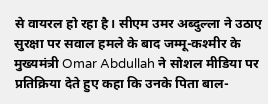से वायरल हो रहा है। सीएम उमर अब्दुल्ला ने उठाए सुरक्षा पर सवाल हमले के बाद जम्मू-कश्मीर के मुख्यमंत्री Omar Abdullah ने सोशल मीडिया पर प्रतिक्रिया देते हुए कहा कि उनके पिता बाल-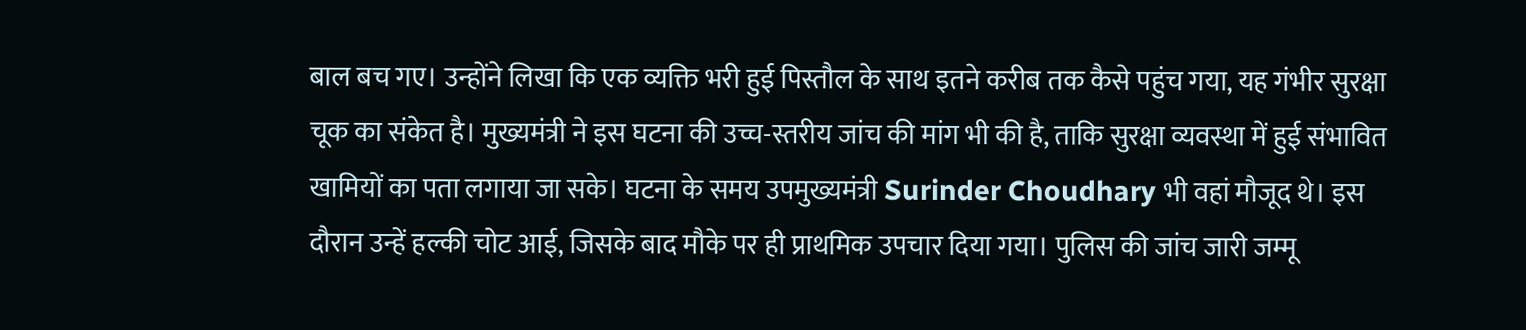बाल बच गए। उन्होंने लिखा कि एक व्यक्ति भरी हुई पिस्तौल के साथ इतने करीब तक कैसे पहुंच गया, यह गंभीर सुरक्षा चूक का संकेत है। मुख्यमंत्री ने इस घटना की उच्च-स्तरीय जांच की मांग भी की है, ताकि सुरक्षा व्यवस्था में हुई संभावित खामियों का पता लगाया जा सके। घटना के समय उपमुख्यमंत्री Surinder Choudhary भी वहां मौजूद थे। इस दौरान उन्हें हल्की चोट आई, जिसके बाद मौके पर ही प्राथमिक उपचार दिया गया। पुलिस की जांच जारी जम्मू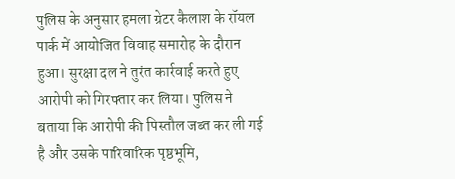पुलिस के अनुसार हमला ग्रेटर कैलाश के रॉयल पार्क में आयोजित विवाह समारोह के दौरान हुआ। सुरक्षा दल ने तुरंत कार्रवाई करते हुए आरोपी को गिरफ्तार कर लिया। पुलिस ने बताया कि आरोपी की पिस्तौल जब्त कर ली गई है और उसके पारिवारिक पृष्ठभूमि,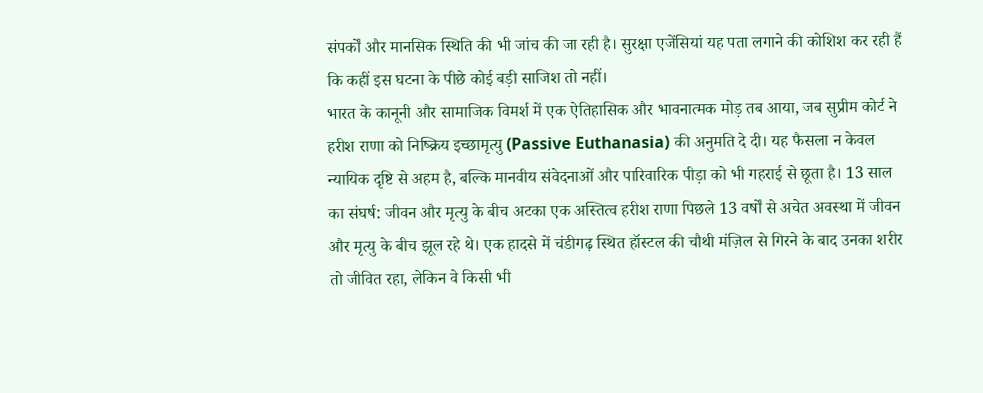संपर्कों और मानसिक स्थिति की भी जांच की जा रही है। सुरक्षा एजेंसियां यह पता लगाने की कोशिश कर रही हैं कि कहीं इस घटना के पीछे कोई बड़ी साजिश तो नहीं।
भारत के कानूनी और सामाजिक विमर्श में एक ऐतिहासिक और भावनात्मक मोड़ तब आया, जब सुप्रीम कोर्ट ने हरीश राणा को निष्क्रिय इच्छामृत्यु (Passive Euthanasia) की अनुमति दे दी। यह फैसला न केवल न्यायिक दृष्टि से अहम है, बल्कि मानवीय संवेदनाओं और पारिवारिक पीड़ा को भी गहराई से छूता है। 13 साल का संघर्ष: जीवन और मृत्यु के बीच अटका एक अस्तित्व हरीश राणा पिछले 13 वर्षों से अचेत अवस्था में जीवन और मृत्यु के बीच झूल रहे थे। एक हादसे में चंडीगढ़ स्थित हॉस्टल की चौथी मंज़िल से गिरने के बाद उनका शरीर तो जीवित रहा, लेकिन वे किसी भी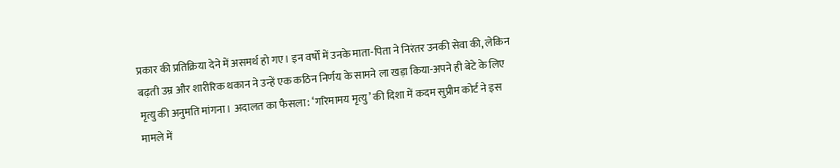प्रकार की प्रतिक्रिया देने में असमर्थ हो गए। इन वर्षों में उनके माता-पिता ने निरंतर उनकी सेवा की, लेकिन बढ़ती उम्र और शारीरिक थकान ने उन्हें एक कठिन निर्णय के सामने ला खड़ा किया-अपने ही बेटे के लिए मृत्यु की अनुमति मांगना। अदालत का फैसला: ‘गरिमामय मृत्यु’ की दिशा में कदम सुप्रीम कोर्ट ने इस मामले में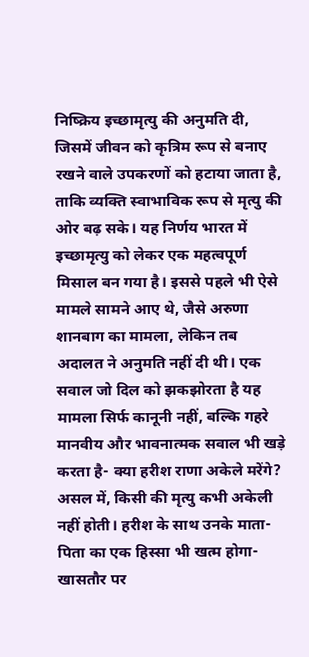निष्क्रिय इच्छामृत्यु की अनुमति दी, जिसमें जीवन को कृत्रिम रूप से बनाए रखने वाले उपकरणों को हटाया जाता है, ताकि व्यक्ति स्वाभाविक रूप से मृत्यु की ओर बढ़ सके। यह निर्णय भारत में इच्छामृत्यु को लेकर एक महत्वपूर्ण मिसाल बन गया है। इससे पहले भी ऐसे मामले सामने आए थे, जैसे अरुणा शानबाग का मामला, लेकिन तब अदालत ने अनुमति नहीं दी थी। एक सवाल जो दिल को झकझोरता है यह मामला सिर्फ कानूनी नहीं, बल्कि गहरे मानवीय और भावनात्मक सवाल भी खड़े करता है- क्या हरीश राणा अकेले मरेंगे? असल में, किसी की मृत्यु कभी अकेली नहीं होती। हरीश के साथ उनके माता-पिता का एक हिस्सा भी खत्म होगा-खासतौर पर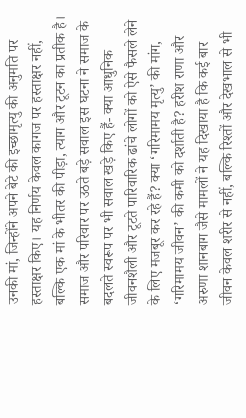उनकी मां, जिन्होंने अपने बेटे की इच्छामृत्यु की अनुमति पर हस्ताक्षर किए। यह निर्णय केवल कागज पर हस्ताक्षर नहीं, बल्कि एक मां के भीतर की पीड़ा, त्याग और टूटन का प्रतीक है। समाज और परिवार पर उठते बड़े सवाल इस घटना ने समाज के बदलते स्वरूप पर भी सवाल खड़े किए हैं- क्या आधुनिक जीवनशैली और टूटते पारिवारिक ढांचे लोगों को ऐसे फैसले लेने के लिए मजबूर कर रहे हैं? क्या ‘गरिमामय मृत्यु’ की मांग, ‘गरिमामय जीवन’ की कमी को दर्शाती है? हरीश राणा और अरुणा शानबाग जैसे मामलों ने यह दिखाया है कि कई बार जीवन केवल शरीर से नहीं, बल्कि रिश्तों और देखभाल से भी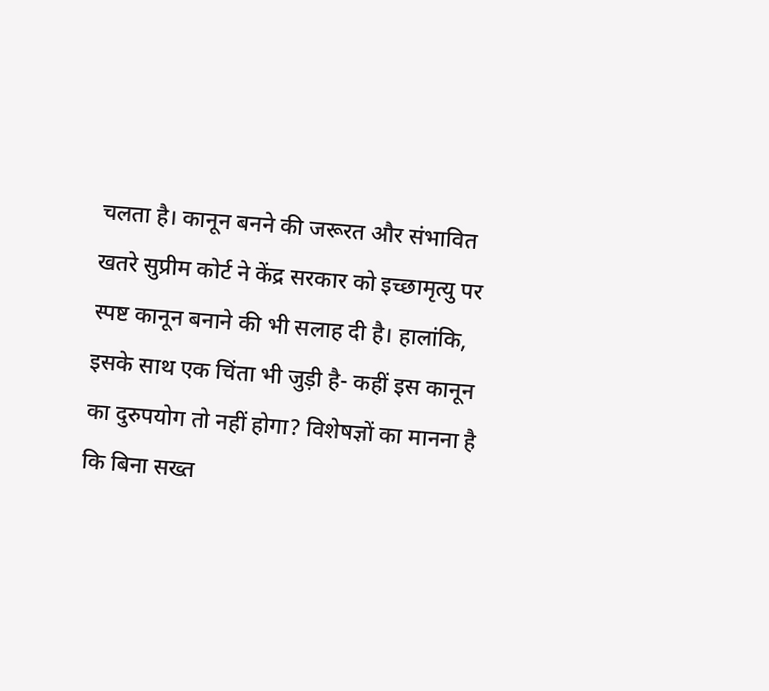चलता है। कानून बनने की जरूरत और संभावित खतरे सुप्रीम कोर्ट ने केंद्र सरकार को इच्छामृत्यु पर स्पष्ट कानून बनाने की भी सलाह दी है। हालांकि, इसके साथ एक चिंता भी जुड़ी है- कहीं इस कानून का दुरुपयोग तो नहीं होगा? विशेषज्ञों का मानना है कि बिना सख्त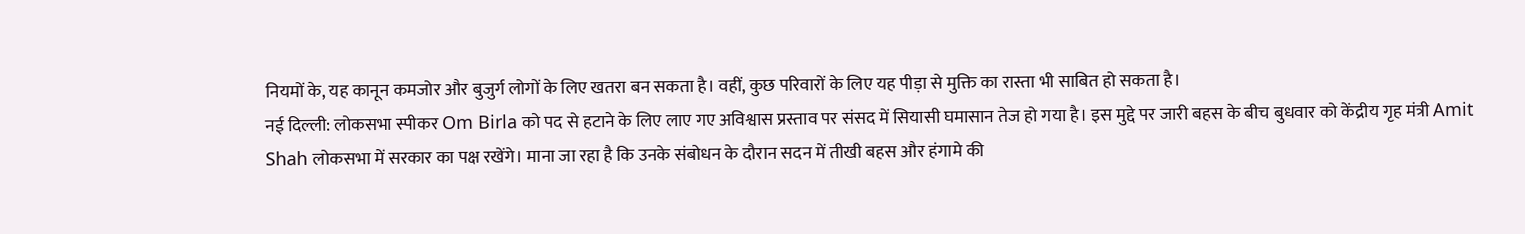नियमों के, यह कानून कमजोर और बुजुर्ग लोगों के लिए खतरा बन सकता है। वहीं, कुछ परिवारों के लिए यह पीड़ा से मुक्ति का रास्ता भी साबित हो सकता है।
नई दिल्ली: लोकसभा स्पीकर Om Birla को पद से हटाने के लिए लाए गए अविश्वास प्रस्ताव पर संसद में सियासी घमासान तेज हो गया है। इस मुद्दे पर जारी बहस के बीच बुधवार को केंद्रीय गृह मंत्री Amit Shah लोकसभा में सरकार का पक्ष रखेंगे। माना जा रहा है कि उनके संबोधन के दौरान सदन में तीखी बहस और हंगामे की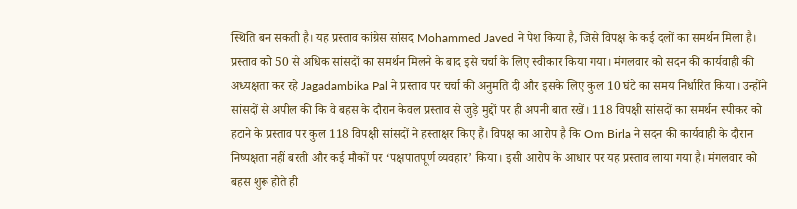स्थिति बन सकती है। यह प्रस्ताव कांग्रेस सांसद Mohammed Javed ने पेश किया है, जिसे विपक्ष के कई दलों का समर्थन मिला है। प्रस्ताव को 50 से अधिक सांसदों का समर्थन मिलने के बाद इसे चर्चा के लिए स्वीकार किया गया। मंगलवार को सदन की कार्यवाही की अध्यक्षता कर रहे Jagadambika Pal ने प्रस्ताव पर चर्चा की अनुमति दी और इसके लिए कुल 10 घंटे का समय निर्धारित किया। उन्होंने सांसदों से अपील की कि वे बहस के दौरान केवल प्रस्ताव से जुड़े मुद्दों पर ही अपनी बात रखें। 118 विपक्षी सांसदों का समर्थन स्पीकर को हटाने के प्रस्ताव पर कुल 118 विपक्षी सांसदों ने हस्ताक्षर किए हैं। विपक्ष का आरोप है कि Om Birla ने सदन की कार्यवाही के दौरान निष्पक्षता नहीं बरती और कई मौकों पर ‘पक्षपातपूर्ण व्यवहार’ किया। इसी आरोप के आधार पर यह प्रस्ताव लाया गया है। मंगलवार को बहस शुरू होते ही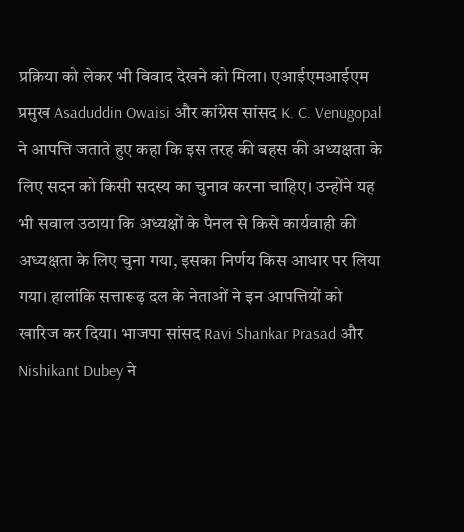प्रक्रिया को लेकर भी विवाद देखने को मिला। एआईएमआईएम प्रमुख Asaduddin Owaisi और कांग्रेस सांसद K. C. Venugopal ने आपत्ति जताते हुए कहा कि इस तरह की बहस की अध्यक्षता के लिए सदन को किसी सदस्य का चुनाव करना चाहिए। उन्होंने यह भी सवाल उठाया कि अध्यक्षों के पैनल से किसे कार्यवाही की अध्यक्षता के लिए चुना गया, इसका निर्णय किस आधार पर लिया गया। हालांकि सत्तारूढ़ दल के नेताओं ने इन आपत्तियों को खारिज कर दिया। भाजपा सांसद Ravi Shankar Prasad और Nishikant Dubey ने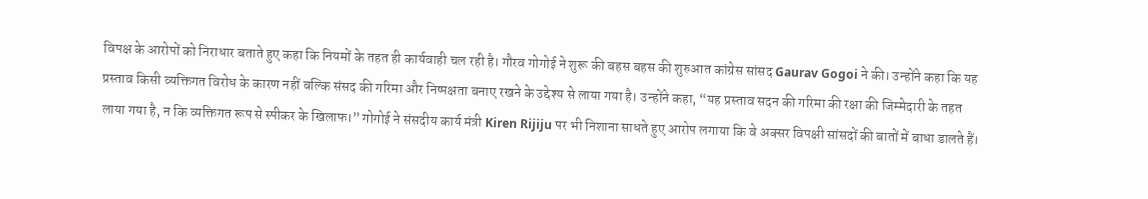विपक्ष के आरोपों को निराधार बताते हुए कहा कि नियमों के तहत ही कार्यवाही चल रही है। गौरव गोगोई ने शुरू की बहस बहस की शुरुआत कांग्रेस सांसद Gaurav Gogoi ने की। उन्होंने कहा कि यह प्रस्ताव किसी व्यक्तिगत विरोध के कारण नहीं बल्कि संसद की गरिमा और निष्पक्षता बनाए रखने के उद्देश्य से लाया गया है। उन्होंने कहा, “यह प्रस्ताव सदन की गरिमा की रक्षा की जिम्मेदारी के तहत लाया गया है, न कि व्यक्तिगत रूप से स्पीकर के खिलाफ।” गोगोई ने संसदीय कार्य मंत्री Kiren Rijiju पर भी निशाना साधते हुए आरोप लगाया कि वे अक्सर विपक्षी सांसदों की बातों में बाधा डालते हैं।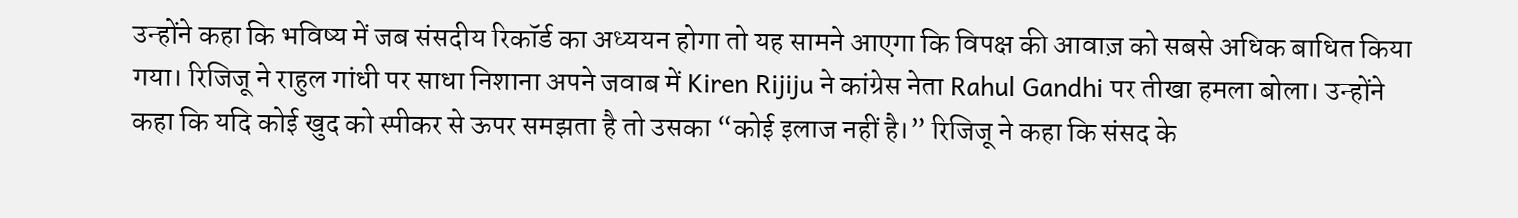उन्होंने कहा कि भविष्य में जब संसदीय रिकॉर्ड का अध्ययन होगा तो यह सामने आएगा कि विपक्ष की आवाज़ को सबसे अधिक बाधित किया गया। रिजिजू ने राहुल गांधी पर साधा निशाना अपने जवाब में Kiren Rijiju ने कांग्रेस नेता Rahul Gandhi पर तीखा हमला बोला। उन्होंने कहा कि यदि कोई खुद को स्पीकर से ऊपर समझता है तो उसका “कोई इलाज नहीं है।” रिजिजू ने कहा कि संसद के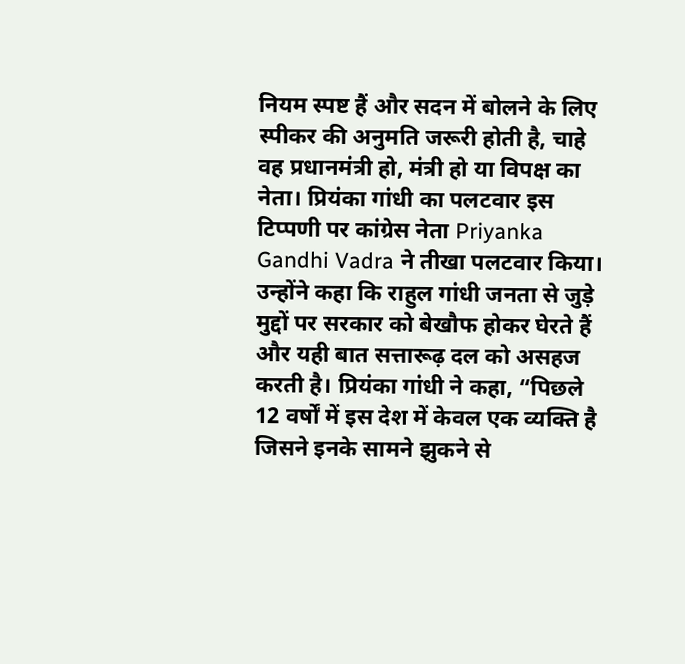नियम स्पष्ट हैं और सदन में बोलने के लिए स्पीकर की अनुमति जरूरी होती है, चाहे वह प्रधानमंत्री हो, मंत्री हो या विपक्ष का नेता। प्रियंका गांधी का पलटवार इस टिप्पणी पर कांग्रेस नेता Priyanka Gandhi Vadra ने तीखा पलटवार किया। उन्होंने कहा कि राहुल गांधी जनता से जुड़े मुद्दों पर सरकार को बेखौफ होकर घेरते हैं और यही बात सत्तारूढ़ दल को असहज करती है। प्रियंका गांधी ने कहा, “पिछले 12 वर्षों में इस देश में केवल एक व्यक्ति है जिसने इनके सामने झुकने से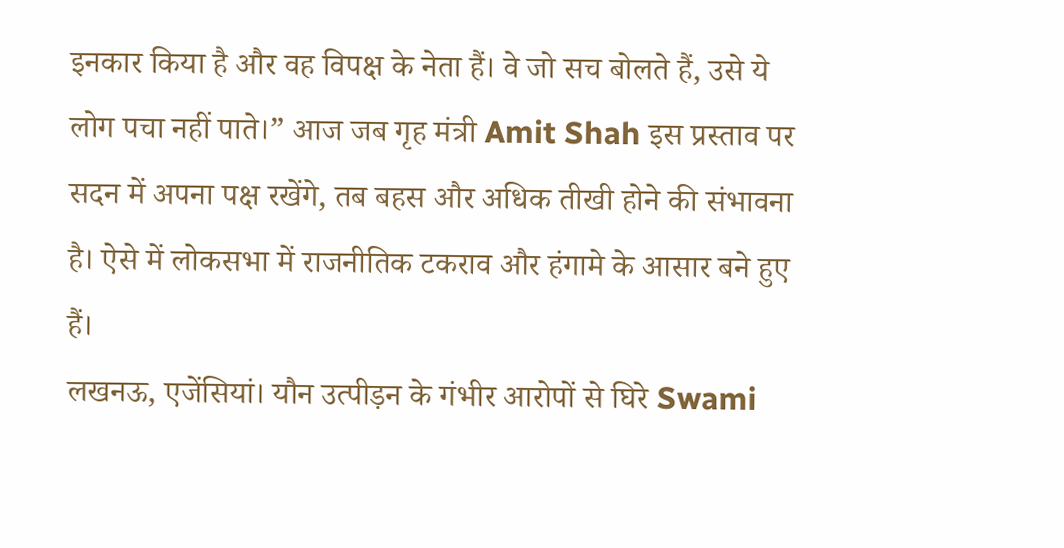इनकार किया है और वह विपक्ष के नेता हैं। वे जो सच बोलते हैं, उसे ये लोग पचा नहीं पाते।” आज जब गृह मंत्री Amit Shah इस प्रस्ताव पर सदन में अपना पक्ष रखेंगे, तब बहस और अधिक तीखी होने की संभावना है। ऐसे में लोकसभा में राजनीतिक टकराव और हंगामे के आसार बने हुए हैं।
लखनऊ, एजेंसियां। यौन उत्पीड़न के गंभीर आरोपों से घिरे Swami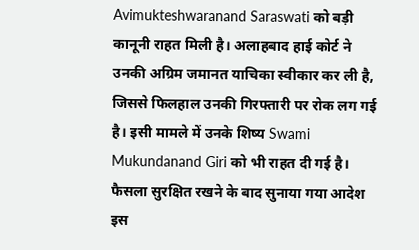Avimukteshwaranand Saraswati को बड़ी कानूनी राहत मिली है। अलाहबाद हाई कोर्ट ने उनकी अग्रिम जमानत याचिका स्वीकार कर ली है, जिससे फिलहाल उनकी गिरफ्तारी पर रोक लग गई है। इसी मामले में उनके शिष्य Swami Mukundanand Giri को भी राहत दी गई है। फैसला सुरक्षित रखने के बाद सुनाया गया आदेश इस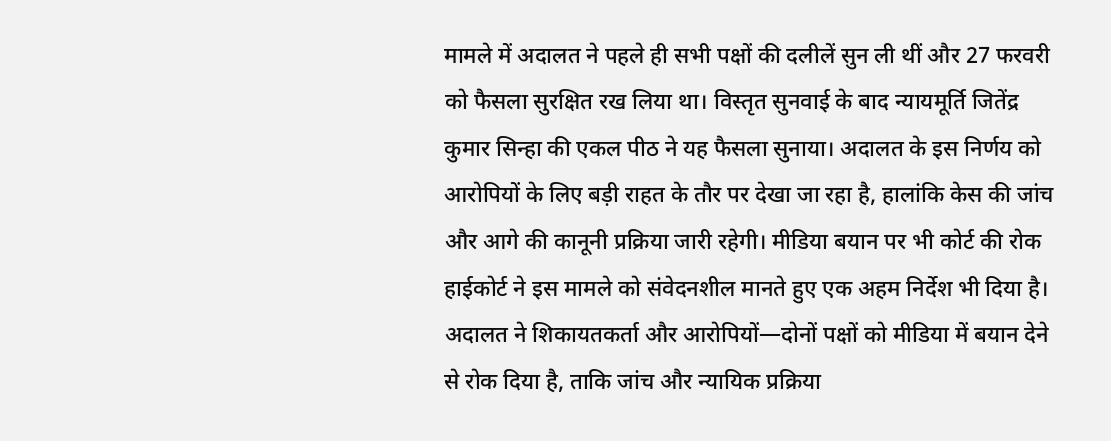मामले में अदालत ने पहले ही सभी पक्षों की दलीलें सुन ली थीं और 27 फरवरी को फैसला सुरक्षित रख लिया था। विस्तृत सुनवाई के बाद न्यायमूर्ति जितेंद्र कुमार सिन्हा की एकल पीठ ने यह फैसला सुनाया। अदालत के इस निर्णय को आरोपियों के लिए बड़ी राहत के तौर पर देखा जा रहा है, हालांकि केस की जांच और आगे की कानूनी प्रक्रिया जारी रहेगी। मीडिया बयान पर भी कोर्ट की रोक हाईकोर्ट ने इस मामले को संवेदनशील मानते हुए एक अहम निर्देश भी दिया है। अदालत ने शिकायतकर्ता और आरोपियों—दोनों पक्षों को मीडिया में बयान देने से रोक दिया है, ताकि जांच और न्यायिक प्रक्रिया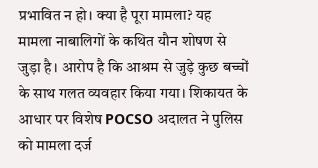प्रभावित न हो। क्या है पूरा मामला? यह मामला नाबालिगों के कथित यौन शोषण से जुड़ा है। आरोप है कि आश्रम से जुड़े कुछ बच्चों के साथ गलत व्यवहार किया गया। शिकायत के आधार पर विशेष POCSO अदालत ने पुलिस को मामला दर्ज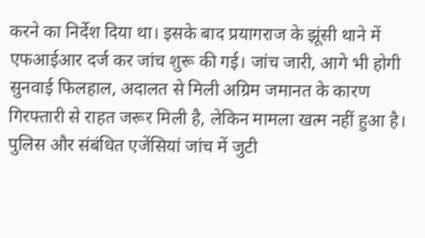करने का निर्देश दिया था। इसके बाद प्रयागराज के झूंसी थाने में एफआईआर दर्ज कर जांच शुरू की गई। जांच जारी, आगे भी होगी सुनवाई फिलहाल, अदालत से मिली अग्रिम जमानत के कारण गिरफ्तारी से राहत जरूर मिली है, लेकिन मामला खत्म नहीं हुआ है। पुलिस और संबंधित एजेंसियां जांच में जुटी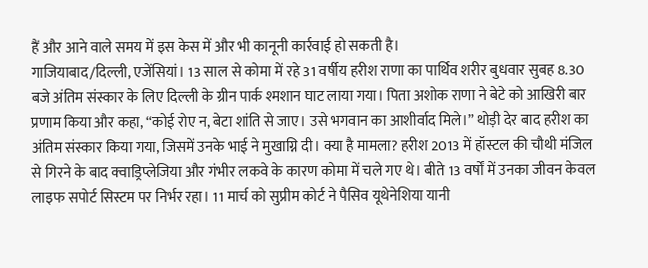हैं और आने वाले समय में इस केस में और भी कानूनी कार्रवाई हो सकती है।
गाजियाबाद/दिल्ली, एजेंसियां। 13 साल से कोमा में रहे 31 वर्षीय हरीश राणा का पार्थिव शरीर बुधवार सुबह 8.30 बजे अंतिम संस्कार के लिए दिल्ली के ग्रीन पार्क श्मशान घाट लाया गया। पिता अशोक राणा ने बेटे को आखिरी बार प्रणाम किया और कहा, “कोई रोए न, बेटा शांति से जाए। उसे भगवान का आशीर्वाद मिले।” थोड़ी देर बाद हरीश का अंतिम संस्कार किया गया, जिसमें उनके भाई ने मुखाग्नि दी। क्या है मामला? हरीश 2013 में हॉस्टल की चौथी मंजिल से गिरने के बाद क्वाड्रिप्लेजिया और गंभीर लकवे के कारण कोमा में चले गए थे। बीते 13 वर्षों में उनका जीवन केवल लाइफ सपोर्ट सिस्टम पर निर्भर रहा। 11 मार्च को सुप्रीम कोर्ट ने पैसिव यूथेनेशिया यानी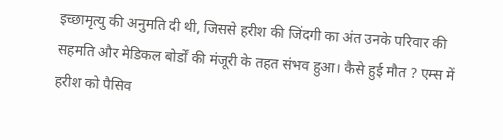इच्छामृत्यु की अनुमति दी थी, जिससे हरीश की जिंदगी का अंत उनके परिवार की सहमति और मेडिकल बोर्डों की मंजूरी के तहत संभव हुआ। कैसे हुई मौत ? एम्स में हरीश को पैसिव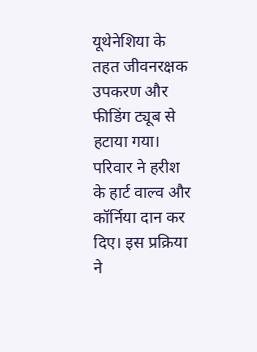यूथेनेशिया के तहत जीवनरक्षक उपकरण और फीडिंग ट्यूब से हटाया गया। परिवार ने हरीश के हार्ट वाल्व और कॉर्निया दान कर दिए। इस प्रक्रिया ने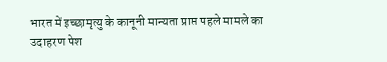भारत में इच्छामृत्यु के कानूनी मान्यता प्राप्त पहले मामले का उदाहरण पेश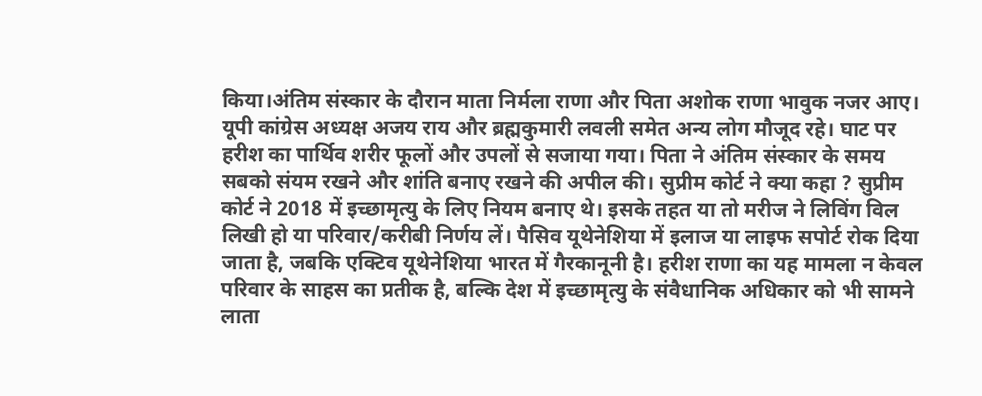किया।अंतिम संस्कार के दौरान माता निर्मला राणा और पिता अशोक राणा भावुक नजर आए। यूपी कांग्रेस अध्यक्ष अजय राय और ब्रह्मकुमारी लवली समेत अन्य लोग मौजूद रहे। घाट पर हरीश का पार्थिव शरीर फूलों और उपलों से सजाया गया। पिता ने अंतिम संस्कार के समय सबको संयम रखने और शांति बनाए रखने की अपील की। सुप्रीम कोर्ट ने क्या कहा ? सुप्रीम कोर्ट ने 2018 में इच्छामृत्यु के लिए नियम बनाए थे। इसके तहत या तो मरीज ने लिविंग विल लिखी हो या परिवार/करीबी निर्णय लें। पैसिव यूथेनेशिया में इलाज या लाइफ सपोर्ट रोक दिया जाता है, जबकि एक्टिव यूथेनेशिया भारत में गैरकानूनी है। हरीश राणा का यह मामला न केवल परिवार के साहस का प्रतीक है, बल्कि देश में इच्छामृत्यु के संवैधानिक अधिकार को भी सामने लाता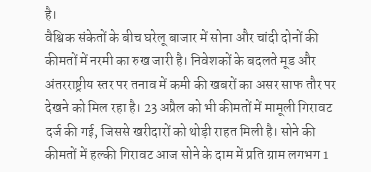है।
वैश्विक संकेतों के बीच घरेलू बाजार में सोना और चांदी दोनों की कीमतों में नरमी का रुख जारी है। निवेशकों के बदलते मूड और अंतरराष्ट्रीय स्तर पर तनाव में कमी की खबरों का असर साफ तौर पर देखने को मिल रहा है। 23 अप्रैल को भी कीमतों में मामूली गिरावट दर्ज की गई, जिससे खरीदारों को थोड़ी राहत मिली है। सोने की कीमतों में हल्की गिरावट आज सोने के दाम में प्रति ग्राम लगभग 1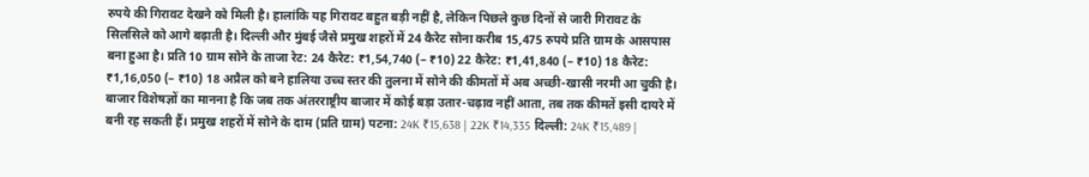रुपये की गिरावट देखने को मिली है। हालांकि यह गिरावट बहुत बड़ी नहीं है, लेकिन पिछले कुछ दिनों से जारी गिरावट के सिलसिले को आगे बढ़ाती है। दिल्ली और मुंबई जैसे प्रमुख शहरों में 24 कैरेट सोना करीब 15,475 रुपये प्रति ग्राम के आसपास बना हुआ है। प्रति 10 ग्राम सोने के ताजा रेट: 24 कैरेट: ₹1,54,740 (– ₹10) 22 कैरेट: ₹1,41,840 (– ₹10) 18 कैरेट: ₹1,16,050 (– ₹10) 18 अप्रैल को बने हालिया उच्च स्तर की तुलना में सोने की कीमतों में अब अच्छी-खासी नरमी आ चुकी है। बाजार विशेषज्ञों का मानना है कि जब तक अंतरराष्ट्रीय बाजार में कोई बड़ा उतार-चढ़ाव नहीं आता, तब तक कीमतें इसी दायरे में बनी रह सकती हैं। प्रमुख शहरों में सोने के दाम (प्रति ग्राम) पटना: 24K ₹15,638 | 22K ₹14,335 दिल्ली: 24K ₹15,489 |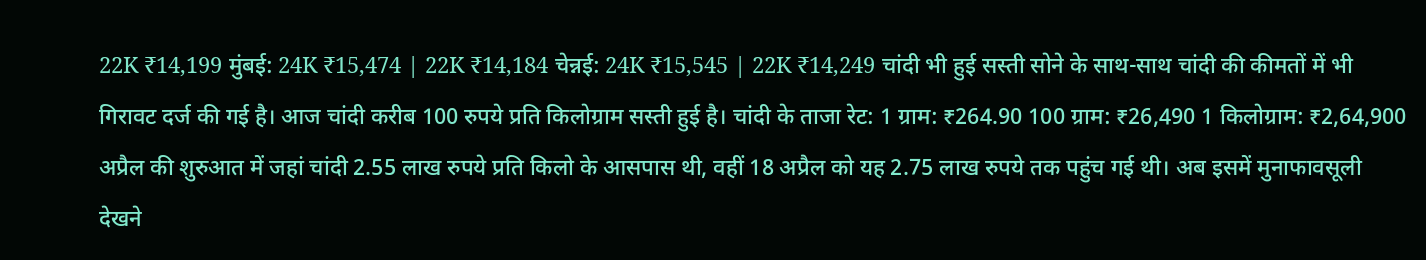22K ₹14,199 मुंबई: 24K ₹15,474 | 22K ₹14,184 चेन्नई: 24K ₹15,545 | 22K ₹14,249 चांदी भी हुई सस्ती सोने के साथ-साथ चांदी की कीमतों में भी गिरावट दर्ज की गई है। आज चांदी करीब 100 रुपये प्रति किलोग्राम सस्ती हुई है। चांदी के ताजा रेट: 1 ग्राम: ₹264.90 100 ग्राम: ₹26,490 1 किलोग्राम: ₹2,64,900 अप्रैल की शुरुआत में जहां चांदी 2.55 लाख रुपये प्रति किलो के आसपास थी, वहीं 18 अप्रैल को यह 2.75 लाख रुपये तक पहुंच गई थी। अब इसमें मुनाफावसूली देखने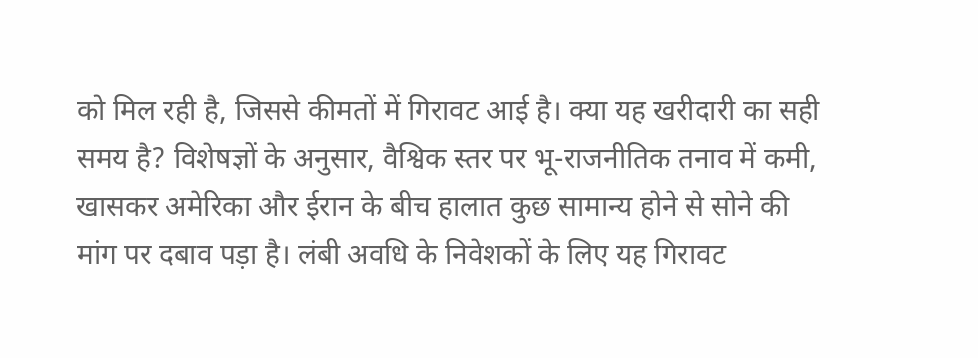को मिल रही है, जिससे कीमतों में गिरावट आई है। क्या यह खरीदारी का सही समय है? विशेषज्ञों के अनुसार, वैश्विक स्तर पर भू-राजनीतिक तनाव में कमी, खासकर अमेरिका और ईरान के बीच हालात कुछ सामान्य होने से सोने की मांग पर दबाव पड़ा है। लंबी अवधि के निवेशकों के लिए यह गिरावट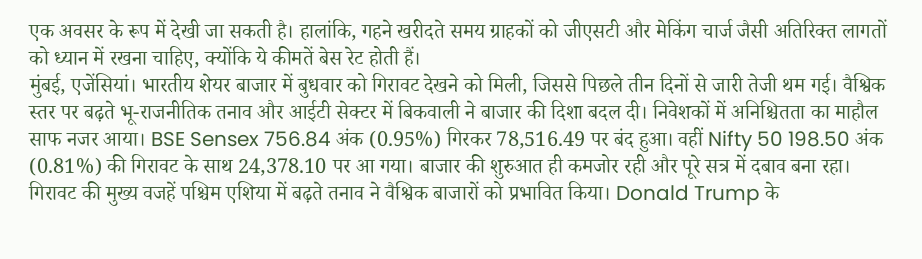एक अवसर के रूप में देखी जा सकती है। हालांकि, गहने खरीदते समय ग्राहकों को जीएसटी और मेकिंग चार्ज जैसी अतिरिक्त लागतों को ध्यान में रखना चाहिए, क्योंकि ये कीमतें बेस रेट होती हैं।
मुंबई, एजेंसियां। भारतीय शेयर बाजार में बुधवार को गिरावट देखने को मिली, जिससे पिछले तीन दिनों से जारी तेजी थम गई। वैश्विक स्तर पर बढ़ते भू-राजनीतिक तनाव और आईटी सेक्टर में बिकवाली ने बाजार की दिशा बदल दी। निवेशकों में अनिश्चितता का माहौल साफ नजर आया। BSE Sensex 756.84 अंक (0.95%) गिरकर 78,516.49 पर बंद हुआ। वहीं Nifty 50 198.50 अंक (0.81%) की गिरावट के साथ 24,378.10 पर आ गया। बाजार की शुरुआत ही कमजोर रही और पूरे सत्र में दबाव बना रहा। गिरावट की मुख्य वजहें पश्चिम एशिया में बढ़ते तनाव ने वैश्विक बाजारों को प्रभावित किया। Donald Trump के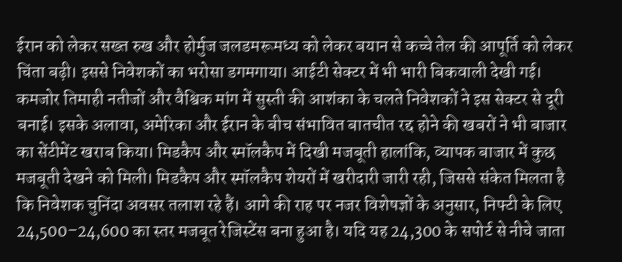ईरान को लेकर सख्त रुख और होर्मुज जलडमरूमध्य को लेकर बयान से कच्चे तेल की आपूर्ति को लेकर चिंता बढ़ी। इससे निवेशकों का भरोसा डगमगाया। आईटी सेक्टर में भी भारी बिकवाली देखी गई। कमजोर तिमाही नतीजों और वैश्विक मांग में सुस्ती की आशंका के चलते निवेशकों ने इस सेक्टर से दूरी बनाई। इसके अलावा, अमेरिका और ईरान के बीच संभावित बातचीत रद्द होने की खबरों ने भी बाजार का सेंटीमेंट खराब किया। मिडकैप और स्मॉलकैप में दिखी मजबूती हालांकि, व्यापक बाजार में कुछ मजबूती देखने को मिली। मिडकैप और स्मॉलकैप शेयरों में खरीदारी जारी रही, जिससे संकेत मिलता है कि निवेशक चुनिंदा अवसर तलाश रहे हैं। आगे की राह पर नजर विशेषज्ञों के अनुसार, निफ्टी के लिए 24,500–24,600 का स्तर मजबूत रेजिस्टेंस बना हुआ है। यदि यह 24,300 के सपोर्ट से नीचे जाता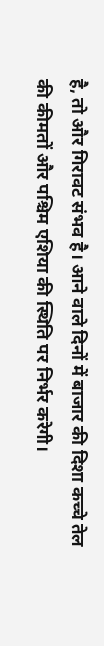है, तो और गिरावट संभव है। आने वाले दिनों में बाजार की दिशा कच्चे तेल की कीमतों और पश्चिम एशिया की स्थिति पर निर्भर करेगी।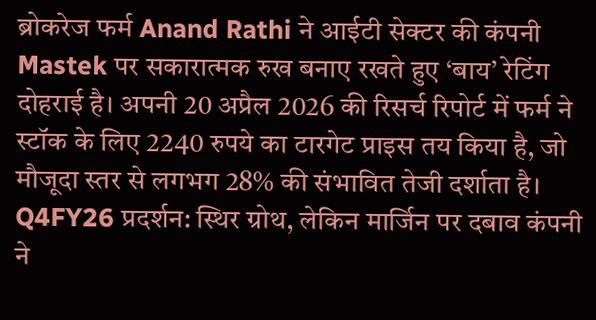ब्रोकरेज फर्म Anand Rathi ने आईटी सेक्टर की कंपनी Mastek पर सकारात्मक रुख बनाए रखते हुए ‘बाय’ रेटिंग दोहराई है। अपनी 20 अप्रैल 2026 की रिसर्च रिपोर्ट में फर्म ने स्टॉक के लिए 2240 रुपये का टारगेट प्राइस तय किया है, जो मौजूदा स्तर से लगभग 28% की संभावित तेजी दर्शाता है। Q4FY26 प्रदर्शन: स्थिर ग्रोथ, लेकिन मार्जिन पर दबाव कंपनी ने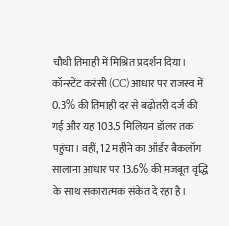चौथी तिमाही में मिश्रित प्रदर्शन दिया। कॉन्स्टेंट करंसी (CC) आधार पर राजस्व में 0.3% की तिमाही दर से बढ़ोतरी दर्ज की गई और यह 103.5 मिलियन डॉलर तक पहुंचा। वहीं, 12 महीने का ऑर्डर बैकलॉग सालाना आधार पर 13.6% की मजबूत वृद्धि के साथ सकारात्मक संकेत दे रहा है।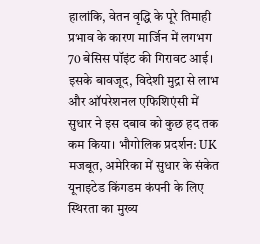हालांकि, वेतन वृद्धि के पूरे तिमाही प्रभाव के कारण मार्जिन में लगभग 70 बेसिस पॉइंट की गिरावट आई। इसके बावजूद, विदेशी मुद्रा से लाभ और ऑपरेशनल एफिशिएंसी में सुधार ने इस दबाव को कुछ हद तक कम किया। भौगोलिक प्रदर्शन: UK मजबूत, अमेरिका में सुधार के संकेत यूनाइटेड किंगडम कंपनी के लिए स्थिरता का मुख्य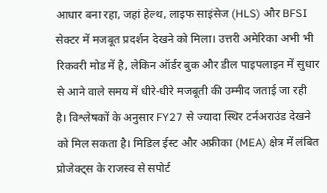आधार बना रहा, जहां हेल्थ, लाइफ साइंसेज (HLS) और BFSI सेक्टर में मजबूत प्रदर्शन देखने को मिला। उत्तरी अमेरिका अभी भी रिकवरी मोड में है, लेकिन ऑर्डर बुक और डील पाइपलाइन में सुधार से आने वाले समय में धीरे-धीरे मजबूती की उम्मीद जताई जा रही है। विश्लेषकों के अनुसार FY27 से ज्यादा स्थिर टर्नअराउंड देखने को मिल सकता है। मिडिल ईस्ट और अफ्रीका (MEA) क्षेत्र में लंबित प्रोजेक्ट्स के राजस्व से सपोर्ट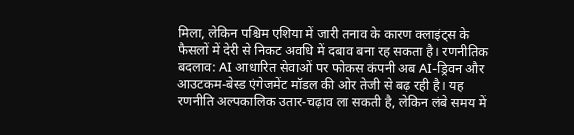मिला, लेकिन पश्चिम एशिया में जारी तनाव के कारण क्लाइंट्स के फैसलों में देरी से निकट अवधि में दबाव बना रह सकता है। रणनीतिक बदलाव: AI आधारित सेवाओं पर फोकस कंपनी अब AI-ड्रिवन और आउटकम-बेस्ड एंगेजमेंट मॉडल की ओर तेजी से बढ़ रही है। यह रणनीति अल्पकालिक उतार-चढ़ाव ला सकती है, लेकिन लंबे समय में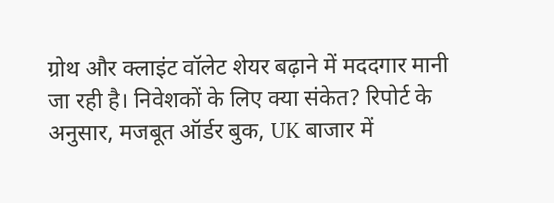ग्रोथ और क्लाइंट वॉलेट शेयर बढ़ाने में मददगार मानी जा रही है। निवेशकों के लिए क्या संकेत? रिपोर्ट के अनुसार, मजबूत ऑर्डर बुक, UK बाजार में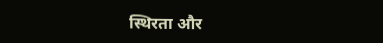स्थिरता और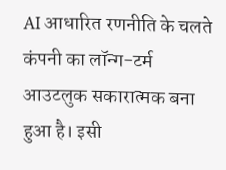AI आधारित रणनीति के चलते कंपनी का लॉन्ग-टर्म आउटलुक सकारात्मक बना हुआ है। इसी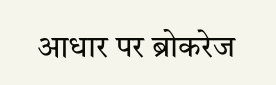आधार पर ब्रोकरेज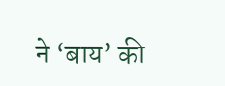ने ‘बाय’ की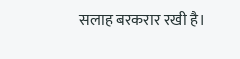सलाह बरकरार रखी है।